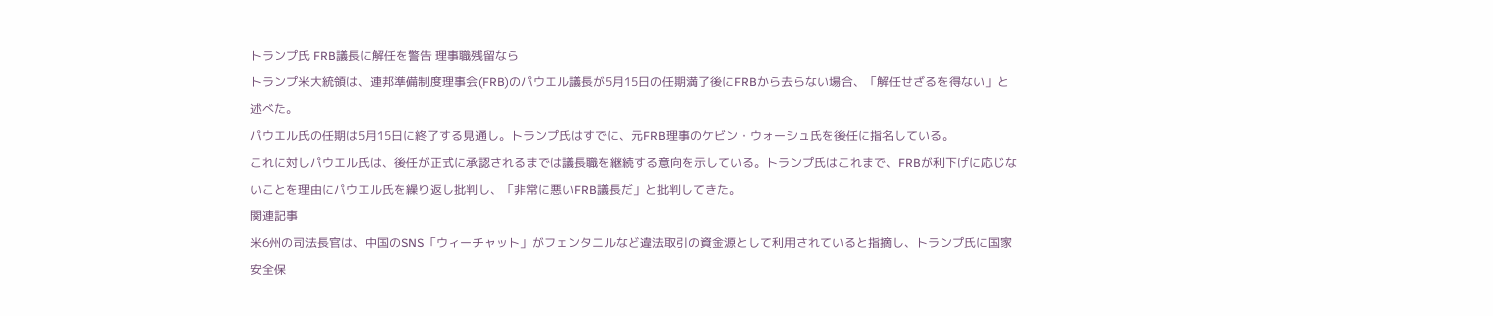トランプ氏 FRB議長に解任を警告 理事職残留なら
トランプ米大統領は、連邦準備制度理事会(FRB)のパウエル議長が5月15日の任期満了後にFRBから去らない場合、「解任せざるを得ない」と述べた。
パウエル氏の任期は5月15日に終了する見通し。トランプ氏はすでに、元FRB理事のケビン・ウォーシュ氏を後任に指名している。
これに対しパウエル氏は、後任が正式に承認されるまでは議長職を継続する意向を示している。トランプ氏はこれまで、FRBが利下げに応じないことを理由にパウエル氏を繰り返し批判し、「非常に悪いFRB議長だ」と批判してきた。
関連記事
米6州の司法長官は、中国のSNS「ウィーチャット」がフェンタニルなど違法取引の資金源として利用されていると指摘し、トランプ氏に国家安全保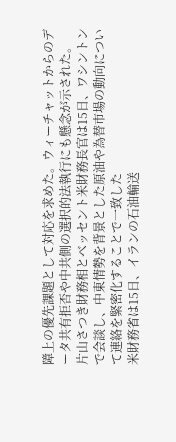障上の優先課題として対応を求めた。ウィーチャットからのデータ共有拒否や中共側の選択的法執行にも懸念が示された。
片山さつき財務相とベッセント米財務長官は15日、ワシントンで会談し、中東情勢を背景とした原油や為替市場の動向について連絡を緊密化することで一致した
米財務省は15日、イランの石油輸送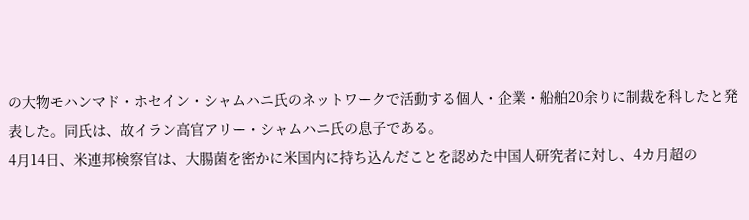の大物モハンマド・ホセイン・シャムハニ氏のネットワークで活動する個人・企業・船舶20余りに制裁を科したと発表した。同氏は、故イラン高官アリー・シャムハニ氏の息子である。
4月14日、米連邦検察官は、大腸菌を密かに米国内に持ち込んだことを認めた中国人研究者に対し、4カ月超の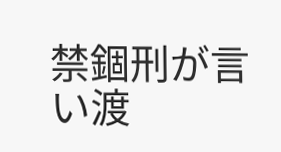禁錮刑が言い渡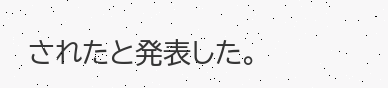されたと発表した。